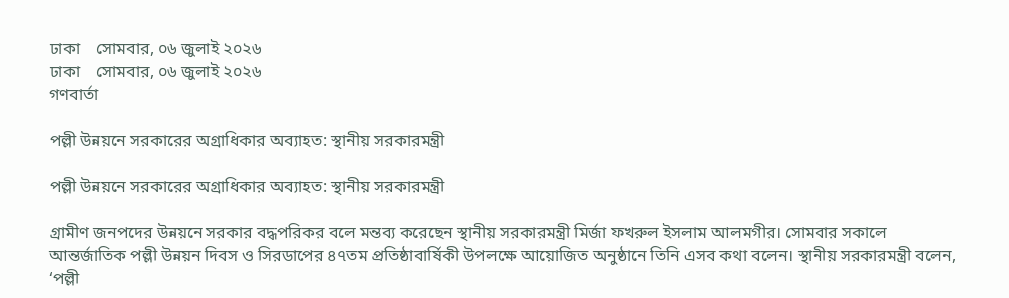ঢাকা    সোমবার, ০৬ জুলাই ২০২৬
ঢাকা    সোমবার, ০৬ জুলাই ২০২৬
গণবার্তা

পল্লী উন্নয়নে সরকারের অগ্রাধিকার অব্যাহত: স্থানীয় সরকারমন্ত্রী

পল্লী উন্নয়নে সরকারের অগ্রাধিকার অব্যাহত: স্থানীয় সরকারমন্ত্রী

গ্রামীণ জনপদের উন্নয়নে সরকার বদ্ধপরিকর বলে মন্তব্য করেছেন স্থানীয় সরকারমন্ত্রী মির্জা ফখরুল ইসলাম আলমগীর। সোমবার সকালে আন্তর্জাতিক পল্লী উন্নয়ন দিবস ও সিরডাপের ৪৭তম প্রতিষ্ঠাবার্ষিকী উপলক্ষে আয়োজিত অনুষ্ঠানে তিনি এসব কথা বলেন। স্থানীয় সরকারমন্ত্রী বলেন, ‘পল্লী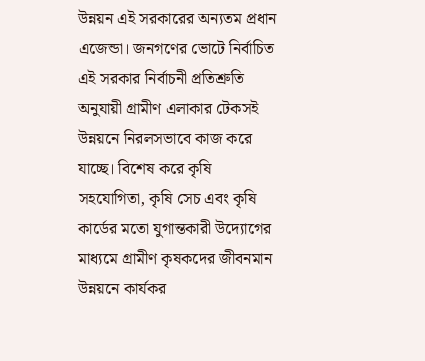উন্নয়ন এই সরকারের অন্যতম প্রধান এজেন্ডা। জনগণের ভোটে নির্বাচিত এই সরকার নির্বাচনী প্রতিশ্রুতি অনুযায়ী গ্রামীণ এলাকার টেকসই উন্নয়নে নিরলসভাবে কাজ করে যাচ্ছে। বিশেষ করে কৃষি সহযোগিতা, কৃষি সেচ এবং কৃষি কার্ডের মতো যুগান্তকারী উদ্যোগের মাধ্যমে গ্রামীণ কৃষকদের জীবনমান উন্নয়নে কার্যকর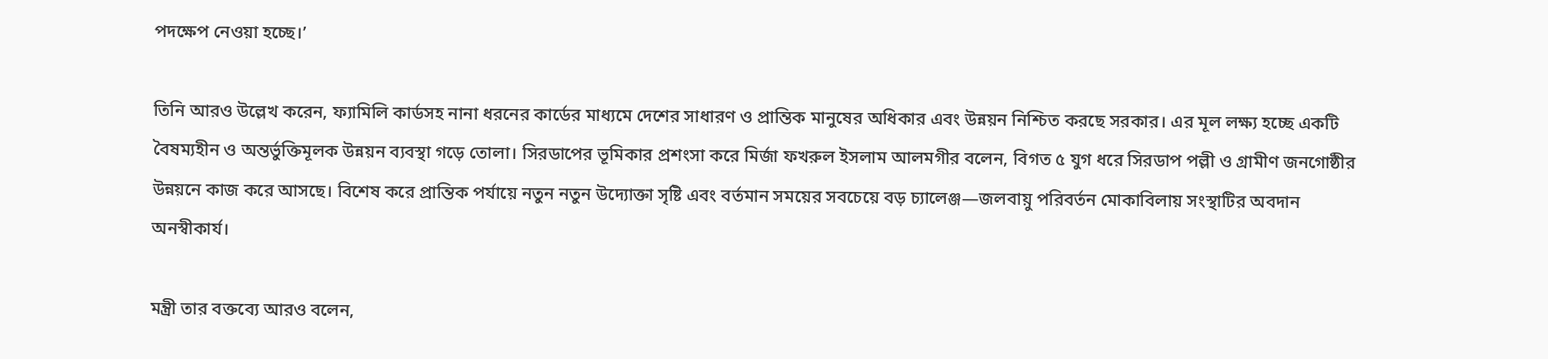পদক্ষেপ নেওয়া হচ্ছে।’

তিনি আরও উল্লেখ করেন, ফ্যামিলি কার্ডসহ নানা ধরনের কার্ডের মাধ্যমে দেশের সাধারণ ও প্রান্তিক মানুষের অধিকার এবং উন্নয়ন নিশ্চিত করছে সরকার। এর মূল লক্ষ্য হচ্ছে একটি বৈষম্যহীন ও অন্তর্ভুক্তিমূলক উন্নয়ন ব্যবস্থা গড়ে তোলা। সিরডাপের ভূমিকার প্রশংসা করে মির্জা ফখরুল ইসলাম আলমগীর বলেন, বিগত ৫ যুগ ধরে সিরডাপ পল্লী ও গ্রামীণ জনগোষ্ঠীর উন্নয়নে কাজ করে আসছে। বিশেষ করে প্রান্তিক পর্যায়ে নতুন নতুন উদ্যোক্তা সৃষ্টি এবং বর্তমান সময়ের সবচেয়ে বড় চ্যালেঞ্জ—জলবায়ু পরিবর্তন মোকাবিলায় সংস্থাটির অবদান অনস্বীকার্য।

মন্ত্রী তার বক্তব্যে আরও বলেন,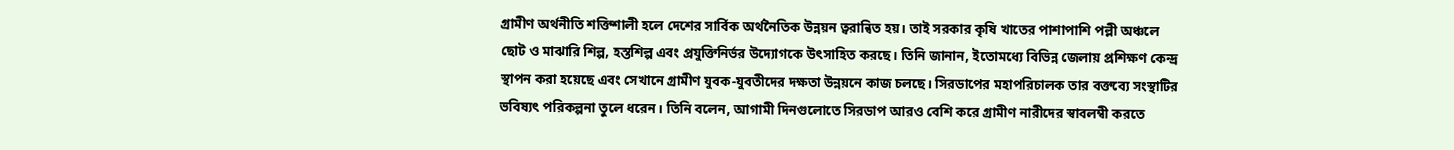গ্রামীণ অর্থনীতি শক্তিশালী হলে দেশের সার্বিক অর্থনৈতিক উন্নয়ন ত্বরান্বিত হয়। তাই সরকার কৃষি খাতের পাশাপাশি পল্লী অঞ্চলে ছোট ও মাঝারি শিল্প, হস্তশিল্প এবং প্রযুক্তিনির্ভর উদ্যোগকে উৎসাহিত করছে। তিনি জানান, ইতোমধ্যে বিভিন্ন জেলায় প্রশিক্ষণ কেন্দ্র স্থাপন করা হয়েছে এবং সেখানে গ্রামীণ যুবক-যুবতীদের দক্ষতা উন্নয়নে কাজ চলছে। সিরডাপের মহাপরিচালক তার বক্তব্যে সংস্থাটির ভবিষ্যৎ পরিকল্পনা তুলে ধরেন। তিনি বলেন, আগামী দিনগুলোতে সিরডাপ আরও বেশি করে গ্রামীণ নারীদের স্বাবলম্বী করতে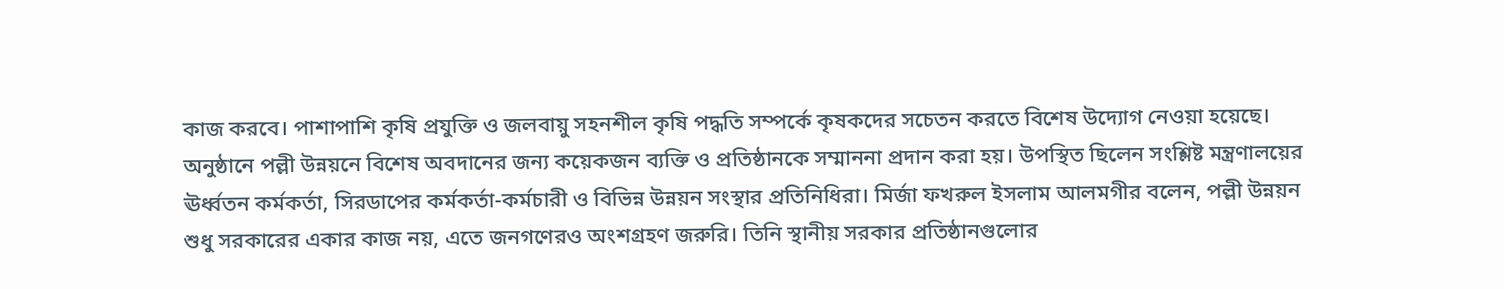কাজ করবে। পাশাপাশি কৃষি প্রযুক্তি ও জলবায়ু সহনশীল কৃষি পদ্ধতি সম্পর্কে কৃষকদের সচেতন করতে বিশেষ উদ্যোগ নেওয়া হয়েছে। অনুষ্ঠানে পল্লী উন্নয়নে বিশেষ অবদানের জন্য কয়েকজন ব্যক্তি ও প্রতিষ্ঠানকে সম্মাননা প্রদান করা হয়। উপস্থিত ছিলেন সংশ্লিষ্ট মন্ত্রণালয়ের ঊর্ধ্বতন কর্মকর্তা, সিরডাপের কর্মকর্তা-কর্মচারী ও বিভিন্ন উন্নয়ন সংস্থার প্রতিনিধিরা। মির্জা ফখরুল ইসলাম আলমগীর বলেন, পল্লী উন্নয়ন শুধু সরকারের একার কাজ নয়, এতে জনগণেরও অংশগ্রহণ জরুরি। তিনি স্থানীয় সরকার প্রতিষ্ঠানগুলোর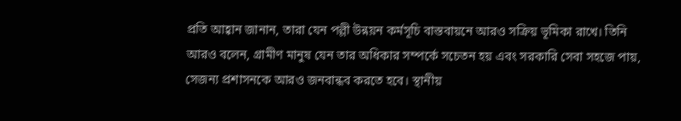প্রতি আহ্বান জানান, তারা যেন পল্লী উন্নয়ন কর্মসূচি বাস্তবায়নে আরও সক্রিয় ভূমিকা রাখে। তিনি আরও বলেন, গ্রামীণ মানুষ যেন তার অধিকার সম্পর্কে সচেতন হয় এবং সরকারি সেবা সহজে পায়, সেজন্য প্রশাসনকে আরও জনবান্ধব করতে হবে। স্থানীয়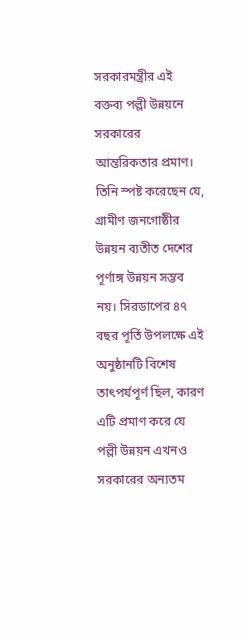সরকারমন্ত্রীর এই বক্তব্য পল্লী উন্নয়নে সরকারের আন্তরিকতার প্রমাণ। তিনি স্পষ্ট করেছেন যে, গ্রামীণ জনগোষ্ঠীর উন্নয়ন ব্যতীত দেশের পূর্ণাঙ্গ উন্নয়ন সম্ভব নয়। সিরডাপের ৪৭ বছর পূর্তি উপলক্ষে এই অনুষ্ঠানটি বিশেষ তাৎপর্যপূর্ণ ছিল, কারণ এটি প্রমাণ করে যে পল্লী উন্নয়ন এখনও সরকারের অন্যতম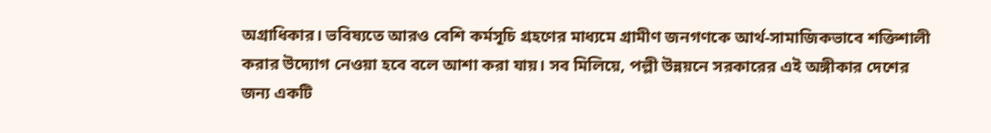অগ্রাধিকার। ভবিষ্যতে আরও বেশি কর্মসূচি গ্রহণের মাধ্যমে গ্রামীণ জনগণকে আর্থ-সামাজিকভাবে শক্তিশালী করার উদ্যোগ নেওয়া হবে বলে আশা করা যায়। সব মিলিয়ে, পল্লী উন্নয়নে সরকারের এই অঙ্গীকার দেশের জন্য একটি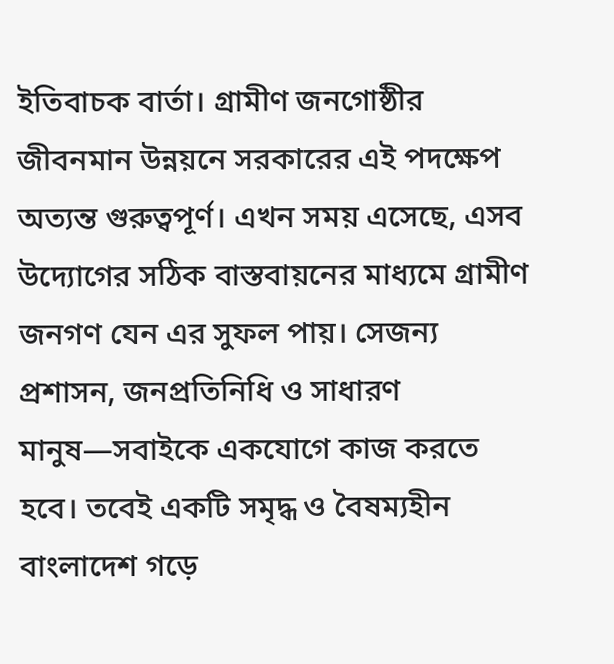ইতিবাচক বার্তা। গ্রামীণ জনগোষ্ঠীর জীবনমান উন্নয়নে সরকারের এই পদক্ষেপ অত্যন্ত গুরুত্বপূর্ণ। এখন সময় এসেছে, এসব উদ্যোগের সঠিক বাস্তবায়নের মাধ্যমে গ্রামীণ জনগণ যেন এর সুফল পায়। সেজন্য প্রশাসন, জনপ্রতিনিধি ও সাধারণ মানুষ—সবাইকে একযোগে কাজ করতে হবে। তবেই একটি সমৃদ্ধ ও বৈষম্যহীন বাংলাদেশ গড়ে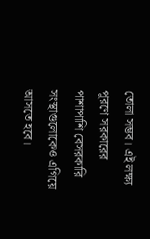তোলা সম্ভব। এই লক্ষ্য পূরণে সরকারের পাশাপাশি বেসরকারি সংস্থাগুলোকেও এগিয়ে আসতে হবে।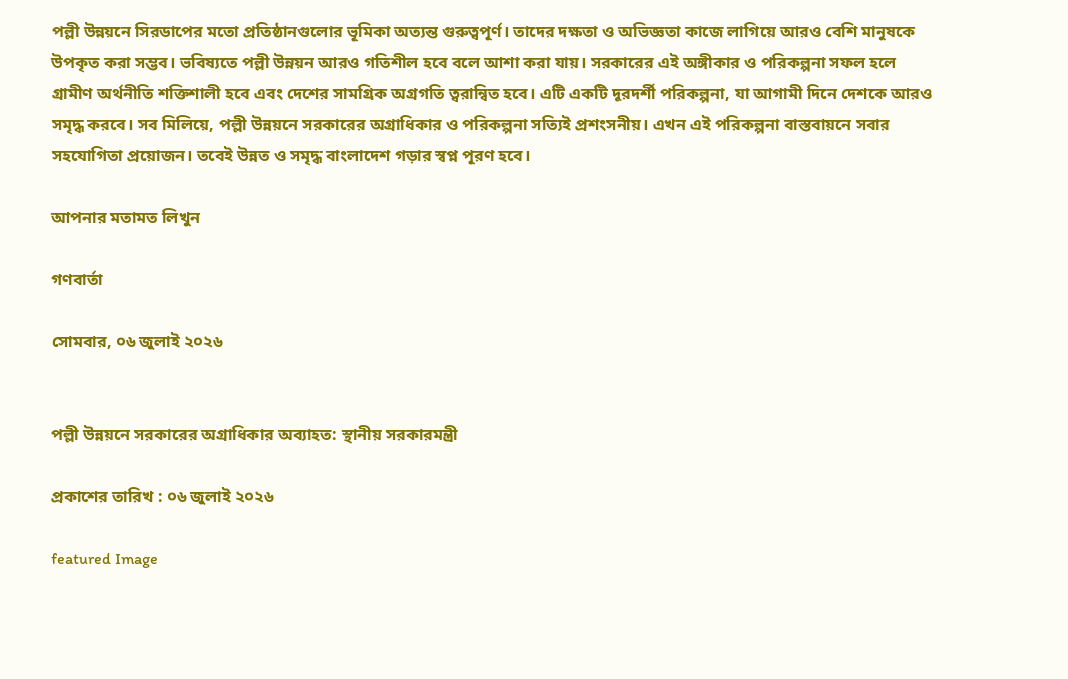পল্লী উন্নয়নে সিরডাপের মতো প্রতিষ্ঠানগুলোর ভূমিকা অত্যন্ত গুরুত্বপূর্ণ। তাদের দক্ষতা ও অভিজ্ঞতা কাজে লাগিয়ে আরও বেশি মানুষকে উপকৃত করা সম্ভব। ভবিষ্যতে পল্লী উন্নয়ন আরও গতিশীল হবে বলে আশা করা যায়। সরকারের এই অঙ্গীকার ও পরিকল্পনা সফল হলে গ্রামীণ অর্থনীতি শক্তিশালী হবে এবং দেশের সামগ্রিক অগ্রগতি ত্বরান্বিত হবে। এটি একটি দূরদর্শী পরিকল্পনা, যা আগামী দিনে দেশকে আরও সমৃদ্ধ করবে। সব মিলিয়ে, পল্লী উন্নয়নে সরকারের অগ্রাধিকার ও পরিকল্পনা সত্যিই প্রশংসনীয়। এখন এই পরিকল্পনা বাস্তবায়নে সবার সহযোগিতা প্রয়োজন। তবেই উন্নত ও সমৃদ্ধ বাংলাদেশ গড়ার স্বপ্ন পূরণ হবে।

আপনার মতামত লিখুন

গণবার্তা

সোমবার, ০৬ জুলাই ২০২৬


পল্লী উন্নয়নে সরকারের অগ্রাধিকার অব্যাহত: স্থানীয় সরকারমন্ত্রী

প্রকাশের তারিখ : ০৬ জুলাই ২০২৬

featured Image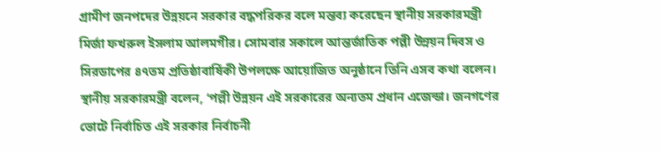গ্রামীণ জনপদের উন্নয়নে সরকার বদ্ধপরিকর বলে মন্তব্য করেছেন স্থানীয় সরকারমন্ত্রী মির্জা ফখরুল ইসলাম আলমগীর। সোমবার সকালে আন্তর্জাতিক পল্লী উন্নয়ন দিবস ও সিরডাপের ৪৭তম প্রতিষ্ঠাবার্ষিকী উপলক্ষে আয়োজিত অনুষ্ঠানে তিনি এসব কথা বলেন। স্থানীয় সরকারমন্ত্রী বলেন, ‘পল্লী উন্নয়ন এই সরকারের অন্যতম প্রধান এজেন্ডা। জনগণের ভোটে নির্বাচিত এই সরকার নির্বাচনী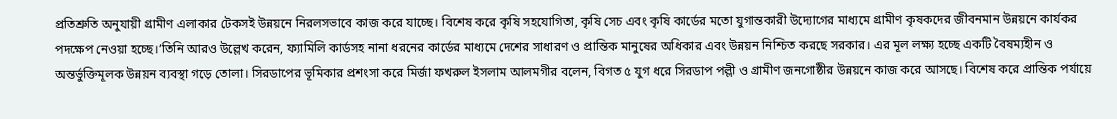প্রতিশ্রুতি অনুযায়ী গ্রামীণ এলাকার টেকসই উন্নয়নে নিরলসভাবে কাজ করে যাচ্ছে। বিশেষ করে কৃষি সহযোগিতা, কৃষি সেচ এবং কৃষি কার্ডের মতো যুগান্তকারী উদ্যোগের মাধ্যমে গ্রামীণ কৃষকদের জীবনমান উন্নয়নে কার্যকর পদক্ষেপ নেওয়া হচ্ছে।’তিনি আরও উল্লেখ করেন, ফ্যামিলি কার্ডসহ নানা ধরনের কার্ডের মাধ্যমে দেশের সাধারণ ও প্রান্তিক মানুষের অধিকার এবং উন্নয়ন নিশ্চিত করছে সরকার। এর মূল লক্ষ্য হচ্ছে একটি বৈষম্যহীন ও অন্তর্ভুক্তিমূলক উন্নয়ন ব্যবস্থা গড়ে তোলা। সিরডাপের ভূমিকার প্রশংসা করে মির্জা ফখরুল ইসলাম আলমগীর বলেন, বিগত ৫ যুগ ধরে সিরডাপ পল্লী ও গ্রামীণ জনগোষ্ঠীর উন্নয়নে কাজ করে আসছে। বিশেষ করে প্রান্তিক পর্যায়ে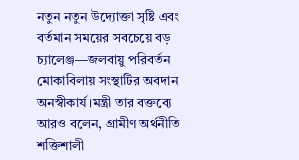নতুন নতুন উদ্যোক্তা সৃষ্টি এবং বর্তমান সময়ের সবচেয়ে বড় চ্যালেঞ্জ—জলবায়ু পরিবর্তন মোকাবিলায় সংস্থাটির অবদান অনস্বীকার্য।মন্ত্রী তার বক্তব্যে আরও বলেন, গ্রামীণ অর্থনীতি শক্তিশালী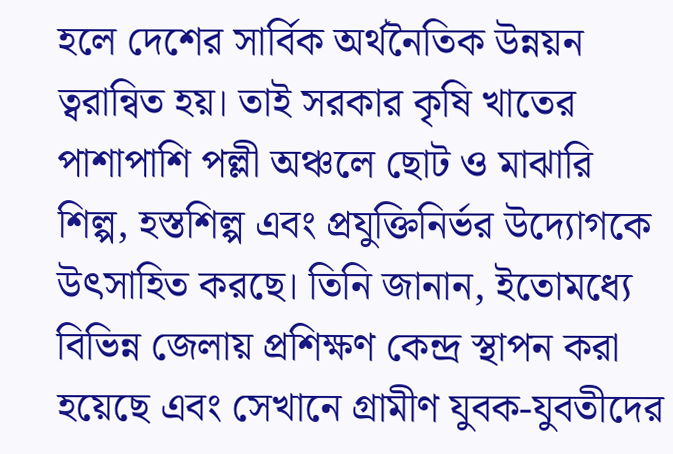হলে দেশের সার্বিক অর্থনৈতিক উন্নয়ন ত্বরান্বিত হয়। তাই সরকার কৃষি খাতের পাশাপাশি পল্লী অঞ্চলে ছোট ও মাঝারি শিল্প, হস্তশিল্প এবং প্রযুক্তিনির্ভর উদ্যোগকে উৎসাহিত করছে। তিনি জানান, ইতোমধ্যে বিভিন্ন জেলায় প্রশিক্ষণ কেন্দ্র স্থাপন করা হয়েছে এবং সেখানে গ্রামীণ যুবক-যুবতীদের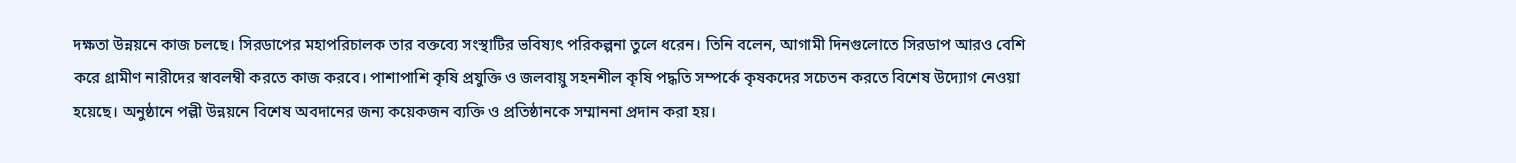দক্ষতা উন্নয়নে কাজ চলছে। সিরডাপের মহাপরিচালক তার বক্তব্যে সংস্থাটির ভবিষ্যৎ পরিকল্পনা তুলে ধরেন। তিনি বলেন, আগামী দিনগুলোতে সিরডাপ আরও বেশি করে গ্রামীণ নারীদের স্বাবলম্বী করতে কাজ করবে। পাশাপাশি কৃষি প্রযুক্তি ও জলবায়ু সহনশীল কৃষি পদ্ধতি সম্পর্কে কৃষকদের সচেতন করতে বিশেষ উদ্যোগ নেওয়া হয়েছে। অনুষ্ঠানে পল্লী উন্নয়নে বিশেষ অবদানের জন্য কয়েকজন ব্যক্তি ও প্রতিষ্ঠানকে সম্মাননা প্রদান করা হয়।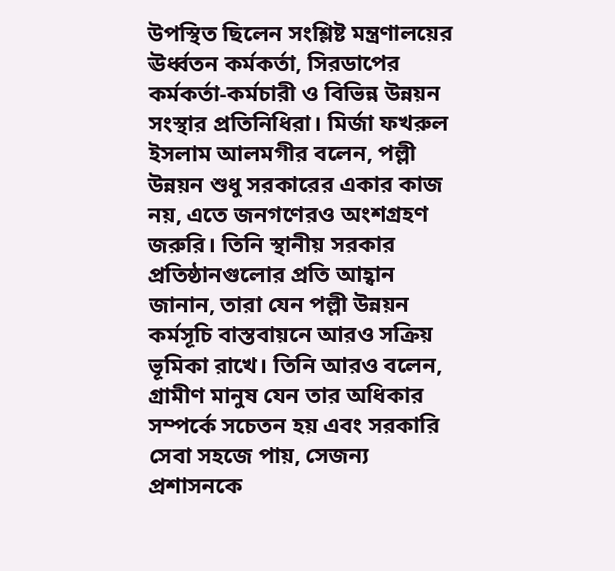উপস্থিত ছিলেন সংশ্লিষ্ট মন্ত্রণালয়ের ঊর্ধ্বতন কর্মকর্তা, সিরডাপের কর্মকর্তা-কর্মচারী ও বিভিন্ন উন্নয়ন সংস্থার প্রতিনিধিরা। মির্জা ফখরুল ইসলাম আলমগীর বলেন, পল্লী উন্নয়ন শুধু সরকারের একার কাজ নয়, এতে জনগণেরও অংশগ্রহণ জরুরি। তিনি স্থানীয় সরকার প্রতিষ্ঠানগুলোর প্রতি আহ্বান জানান, তারা যেন পল্লী উন্নয়ন কর্মসূচি বাস্তবায়নে আরও সক্রিয় ভূমিকা রাখে। তিনি আরও বলেন, গ্রামীণ মানুষ যেন তার অধিকার সম্পর্কে সচেতন হয় এবং সরকারি সেবা সহজে পায়, সেজন্য প্রশাসনকে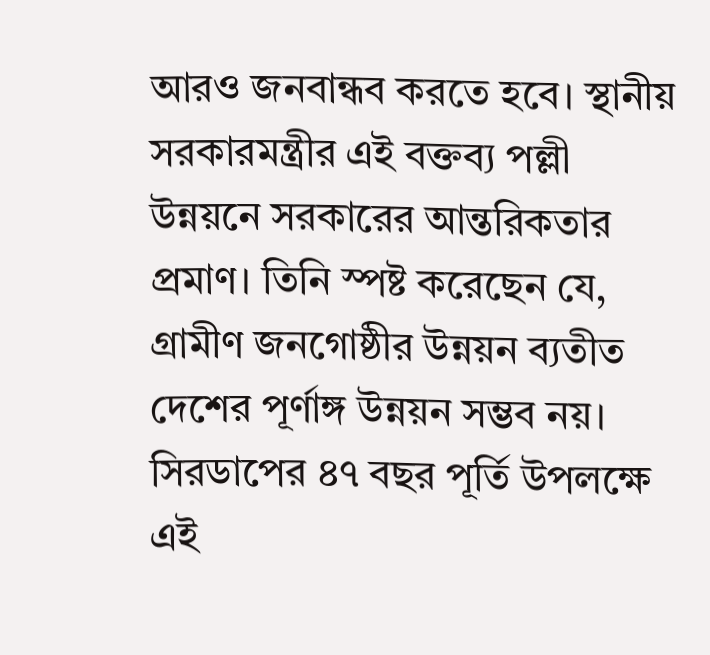আরও জনবান্ধব করতে হবে। স্থানীয় সরকারমন্ত্রীর এই বক্তব্য পল্লী উন্নয়নে সরকারের আন্তরিকতার প্রমাণ। তিনি স্পষ্ট করেছেন যে, গ্রামীণ জনগোষ্ঠীর উন্নয়ন ব্যতীত দেশের পূর্ণাঙ্গ উন্নয়ন সম্ভব নয়। সিরডাপের ৪৭ বছর পূর্তি উপলক্ষে এই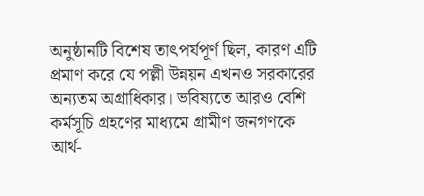অনুষ্ঠানটি বিশেষ তাৎপর্যপূর্ণ ছিল, কারণ এটি প্রমাণ করে যে পল্লী উন্নয়ন এখনও সরকারের অন্যতম অগ্রাধিকার। ভবিষ্যতে আরও বেশি কর্মসূচি গ্রহণের মাধ্যমে গ্রামীণ জনগণকে আর্থ-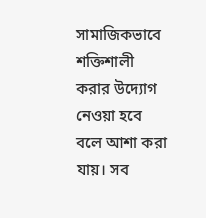সামাজিকভাবে শক্তিশালী করার উদ্যোগ নেওয়া হবে বলে আশা করা যায়। সব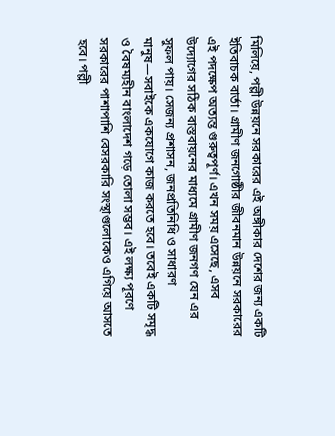মিলিয়ে, পল্লী উন্নয়নে সরকারের এই অঙ্গীকার দেশের জন্য একটি ইতিবাচক বার্তা। গ্রামীণ জনগোষ্ঠীর জীবনমান উন্নয়নে সরকারের এই পদক্ষেপ অত্যন্ত গুরুত্বপূর্ণ। এখন সময় এসেছে, এসব উদ্যোগের সঠিক বাস্তবায়নের মাধ্যমে গ্রামীণ জনগণ যেন এর সুফল পায়। সেজন্য প্রশাসন, জনপ্রতিনিধি ও সাধারণ মানুষ—সবাইকে একযোগে কাজ করতে হবে। তবেই একটি সমৃদ্ধ ও বৈষম্যহীন বাংলাদেশ গড়ে তোলা সম্ভব। এই লক্ষ্য পূরণে সরকারের পাশাপাশি বেসরকারি সংস্থাগুলোকেও এগিয়ে আসতে হবে। পল্লী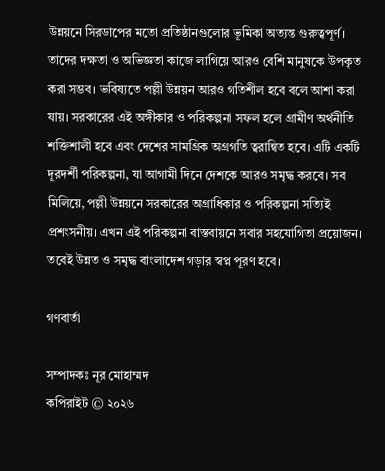উন্নয়নে সিরডাপের মতো প্রতিষ্ঠানগুলোর ভূমিকা অত্যন্ত গুরুত্বপূর্ণ। তাদের দক্ষতা ও অভিজ্ঞতা কাজে লাগিয়ে আরও বেশি মানুষকে উপকৃত করা সম্ভব। ভবিষ্যতে পল্লী উন্নয়ন আরও গতিশীল হবে বলে আশা করা যায়। সরকারের এই অঙ্গীকার ও পরিকল্পনা সফল হলে গ্রামীণ অর্থনীতি শক্তিশালী হবে এবং দেশের সামগ্রিক অগ্রগতি ত্বরান্বিত হবে। এটি একটি দূরদর্শী পরিকল্পনা, যা আগামী দিনে দেশকে আরও সমৃদ্ধ করবে। সব মিলিয়ে, পল্লী উন্নয়নে সরকারের অগ্রাধিকার ও পরিকল্পনা সত্যিই প্রশংসনীয়। এখন এই পরিকল্পনা বাস্তবায়নে সবার সহযোগিতা প্রয়োজন। তবেই উন্নত ও সমৃদ্ধ বাংলাদেশ গড়ার স্বপ্ন পূরণ হবে।

গণবার্তা

সম্পাদকঃ নূর মোহাম্মদ
কপিরাইট © ২০২৬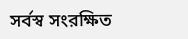সর্বস্ব সংরক্ষিত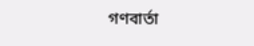গণবার্তা